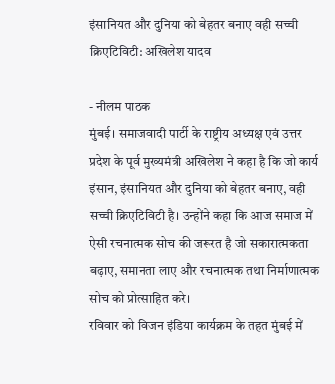इंसानियत और दुनिया को बेहतर बनाए वही सच्ची क्रिएटिविटी: अखिलेश यादव

- नीलम पाठक
मुंबई। समाजवादी पार्टी के राष्ट्रीय अध्यक्ष एवं उत्तर प्रदेश के पूर्व मुख्यमंत्री अखिलेश ने कहा है कि जो कार्य इंसान, इंसानियत और दुनिया को बेहतर बनाए, वही सच्ची क्रिएटिविटी है। उन्होंने कहा कि आज समाज में ऐसी रचनात्मक सोच की जरूरत है जो सकारात्मकता बढ़ाए, समानता लाए और रचनात्मक तथा निर्माणात्मक सोच को प्रोत्साहित करे।
रविवार को विजन इंडिया कार्यक्रम के तहत मुंबई में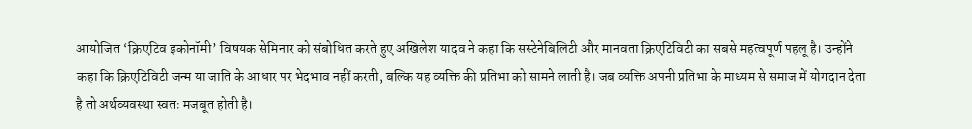आयोजित ‘क्रिएटिव इकोनॉमी’ विषयक सेमिनार को संबोधित करते हुए अखिलेश यादव ने कहा कि सस्टेनेबिलिटी और मानवता क्रिएटिविटी का सबसे महत्वपूर्ण पहलू है। उन्होंने कहा कि क्रिएटिविटी जन्म या जाति के आधार पर भेदभाव नहीं करती, बल्कि यह व्यक्ति की प्रतिभा को सामने लाती है। जब व्यक्ति अपनी प्रतिभा के माध्यम से समाज में योगदान देता है तो अर्थव्यवस्था स्वतः मजबूत होती है।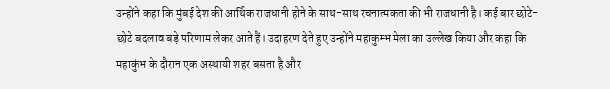उन्होंने कहा कि मुंबई देश की आर्थिक राजधानी होने के साथ-साथ रचनात्मकता की भी राजधानी है। कई बार छोटे-छोटे बदलाव बड़े परिणाम लेकर आते हैं। उदाहरण देते हुए उन्होंने महाकुम्भ मेला का उल्लेख किया और कहा कि महाकुंभ के दौरान एक अस्थायी शहर बसता है और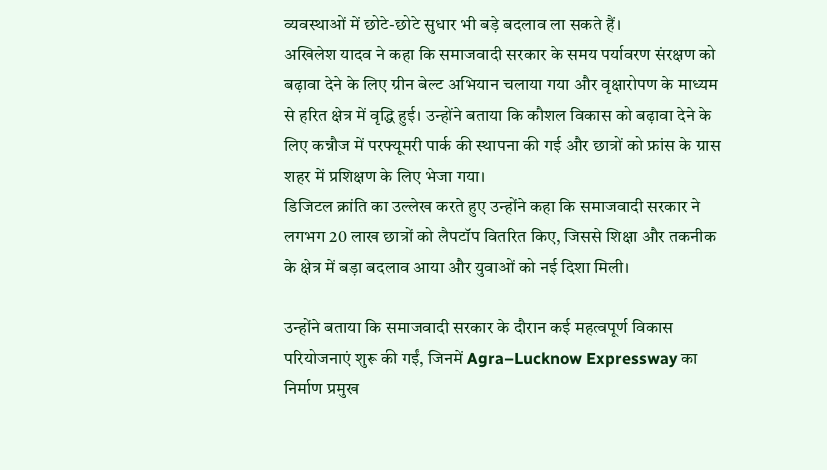व्यवस्थाओं में छोटे-छोटे सुधार भी बड़े बदलाव ला सकते हैं।
अखिलेश यादव ने कहा कि समाजवादी सरकार के समय पर्यावरण संरक्षण को बढ़ावा देने के लिए ग्रीन बेल्ट अभियान चलाया गया और वृक्षारोपण के माध्यम से हरित क्षेत्र में वृद्धि हुई। उन्होंने बताया कि कौशल विकास को बढ़ावा देने के लिए कन्नौज में परफ्यूमरी पार्क की स्थापना की गई और छात्रों को फ्रांस के ग्रास शहर में प्रशिक्षण के लिए भेजा गया।
डिजिटल क्रांति का उल्लेख करते हुए उन्होंने कहा कि समाजवादी सरकार ने लगभग 20 लाख छात्रों को लैपटॉप वितरित किए, जिससे शिक्षा और तकनीक के क्षेत्र में बड़ा बदलाव आया और युवाओं को नई दिशा मिली।

उन्होंने बताया कि समाजवादी सरकार के दौरान कई महत्वपूर्ण विकास परियोजनाएं शुरू की गईं, जिनमें Agra–Lucknow Expressway का निर्माण प्रमुख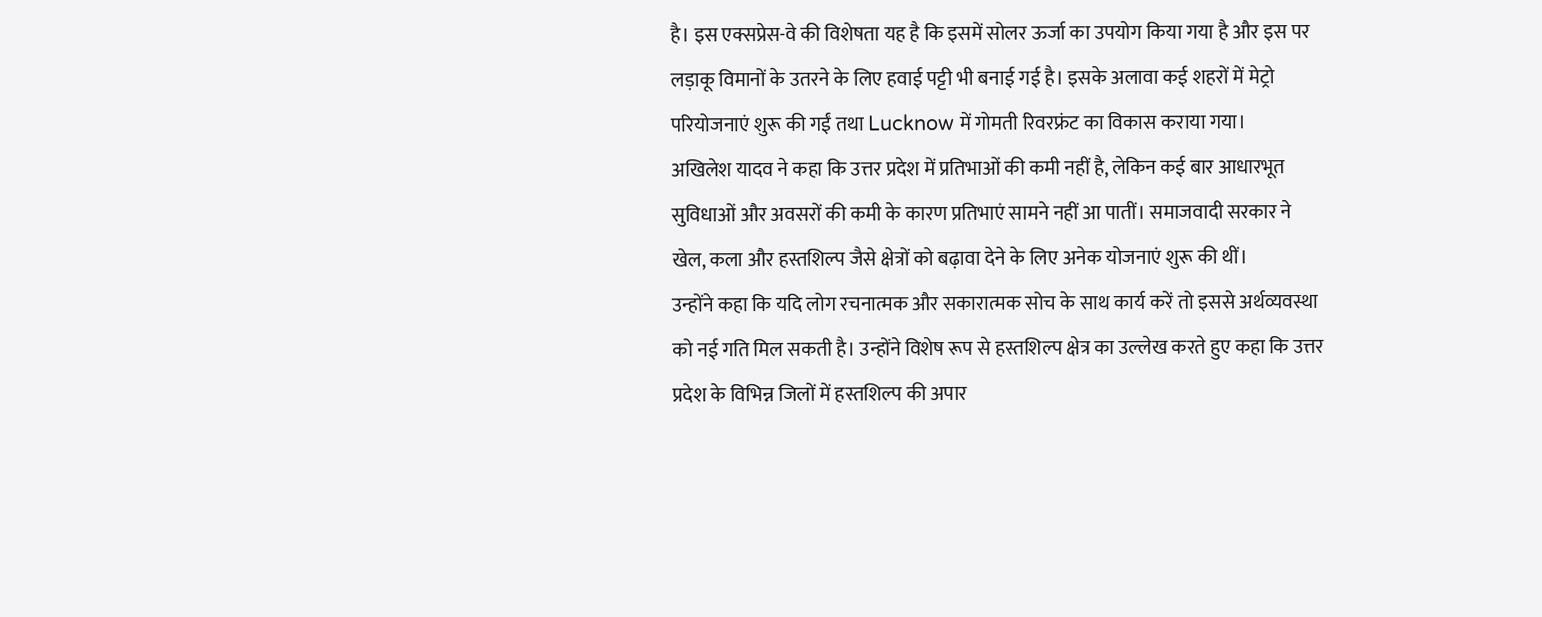है। इस एक्सप्रेस-वे की विशेषता यह है कि इसमें सोलर ऊर्जा का उपयोग किया गया है और इस पर लड़ाकू विमानों के उतरने के लिए हवाई पट्टी भी बनाई गई है। इसके अलावा कई शहरों में मेट्रो परियोजनाएं शुरू की गईं तथा Lucknow में गोमती रिवरफ्रंट का विकास कराया गया।
अखिलेश यादव ने कहा कि उत्तर प्रदेश में प्रतिभाओं की कमी नहीं है, लेकिन कई बार आधारभूत सुविधाओं और अवसरों की कमी के कारण प्रतिभाएं सामने नहीं आ पातीं। समाजवादी सरकार ने खेल, कला और हस्तशिल्प जैसे क्षेत्रों को बढ़ावा देने के लिए अनेक योजनाएं शुरू की थीं।
उन्होंने कहा कि यदि लोग रचनात्मक और सकारात्मक सोच के साथ कार्य करें तो इससे अर्थव्यवस्था को नई गति मिल सकती है। उन्होंने विशेष रूप से हस्तशिल्प क्षेत्र का उल्लेख करते हुए कहा कि उत्तर प्रदेश के विभिन्न जिलों में हस्तशिल्प की अपार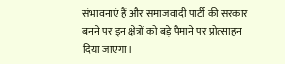संभावनाएं हैं और समाजवादी पार्टी की सरकार बनने पर इन क्षेत्रों को बड़े पैमाने पर प्रोत्साहन दिया जाएगा।